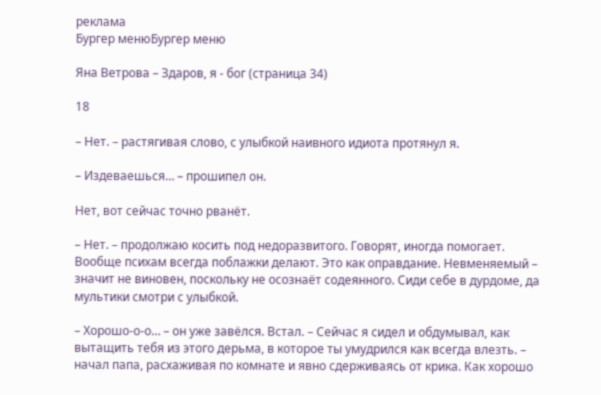реклама
Бургер менюБургер меню

Яна Ветрова – Здаров, я - бог (страница 34)

18

– Нет. – растягивая слово, с улыбкой наивного идиота протянул я.

– Издеваешься… – прошипел он.

Нет, вот сейчас точно рванёт.

– Нет. – продолжаю косить под недоразвитого. Говорят, иногда помогает. Вообще психам всегда поблажки делают. Это как оправдание. Невменяемый – значит не виновен, поскольку не осознаёт содеянного. Сиди себе в дурдоме, да мультики смотри с улыбкой.

– Хорошо-о-о… – он уже завёлся. Встал. – Сейчас я сидел и обдумывал, как вытащить тебя из этого дерьма, в которое ты умудрился как всегда влезть. – начал папа, расхаживая по комнате и явно сдерживаясь от крика. Как хорошо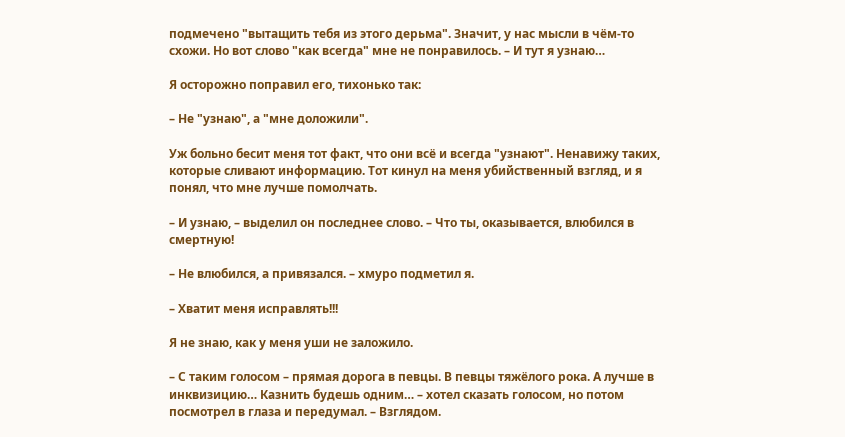подмечено "вытащить тебя из этого дерьма". Значит, у нас мысли в чём-то схожи. Но вот слово "как всегда" мне не понравилось. – И тут я узнаю…

Я осторожно поправил его, тихонько так:

– Не "узнаю", а "мне доложили".

Уж больно бесит меня тот факт, что они всё и всегда "узнают". Ненавижу таких, которые сливают информацию. Тот кинул на меня убийственный взгляд, и я понял, что мне лучше помолчать.

– И узнаю, – выделил он последнее слово. – Что ты, оказывается, влюбился в смертную!

– Не влюбился, а привязался. – хмуро подметил я.

– Хватит меня исправлять!!!

Я не знаю, как у меня уши не заложило.

– С таким голосом – прямая дорога в певцы. В певцы тяжёлого рока. А лучше в инквизицию… Казнить будешь одним… – хотел сказать голосом, но потом посмотрел в глаза и передумал. – Взглядом.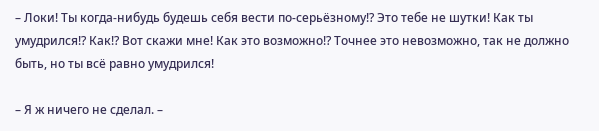– Локи! Ты когда-нибудь будешь себя вести по-серьёзному!? Это тебе не шутки! Как ты умудрился!? Как!? Вот скажи мне! Как это возможно!? Точнее это невозможно, так не должно быть, но ты всё равно умудрился!

– Я ж ничего не сделал. –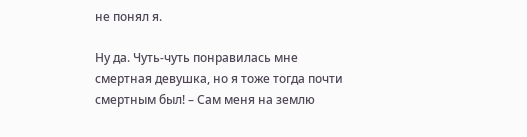не понял я.

Ну да. Чуть-чуть понравилась мне смертная девушка, но я тоже тогда почти смертным был! – Сам меня на землю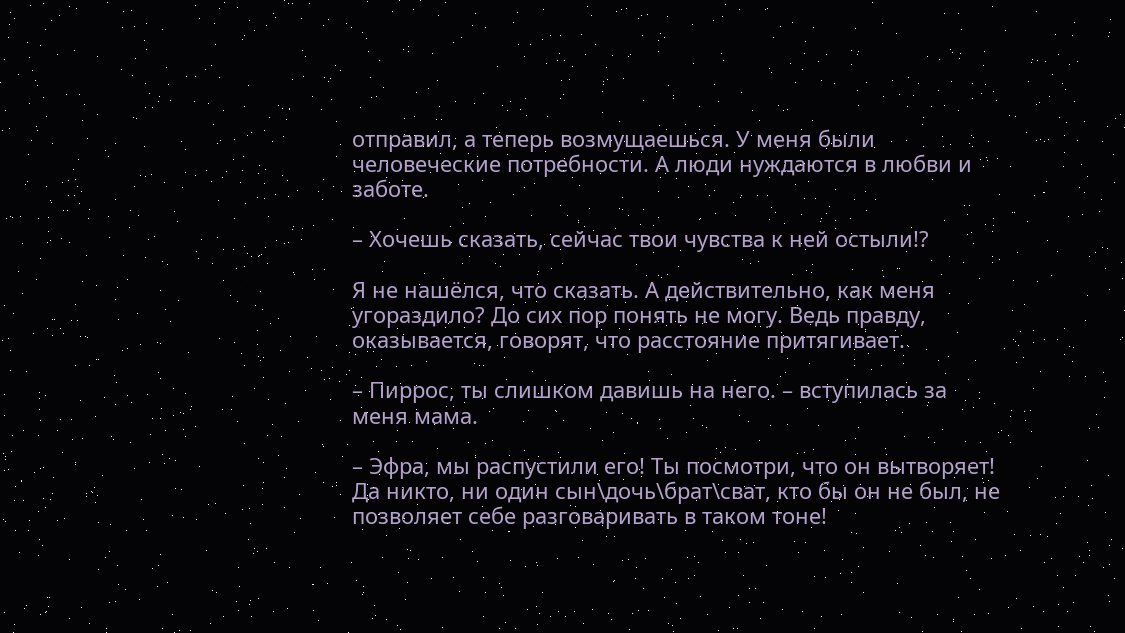отправил, а теперь возмущаешься. У меня были человеческие потребности. А люди нуждаются в любви и заботе.

– Хочешь сказать, сейчас твои чувства к ней остыли!?

Я не нашёлся, что сказать. А действительно, как меня угораздило? До сих пор понять не могу. Ведь правду, оказывается, говорят, что расстояние притягивает.

– Пиррос, ты слишком давишь на него. – вступилась за меня мама.

– Эфра, мы распустили его! Ты посмотри, что он вытворяет! Да никто, ни один сын\дочь\брат\сват, кто бы он не был, не позволяет себе разговаривать в таком тоне!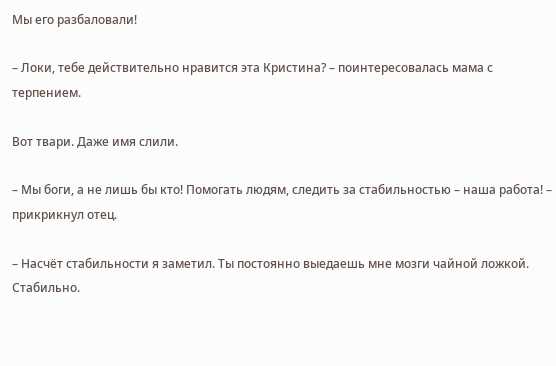Мы его разбаловали!

– Локи, тебе действительно нравится эта Кристина? – поинтересовалась мама с терпением.

Вот твари. Даже имя слили.

– Мы боги, а не лишь бы кто! Помогать людям, следить за стабильностью – наша работа! – прикрикнул отец.

– Насчёт стабильности я заметил. Ты постоянно выедаешь мне мозги чайной ложкой. Стабильно.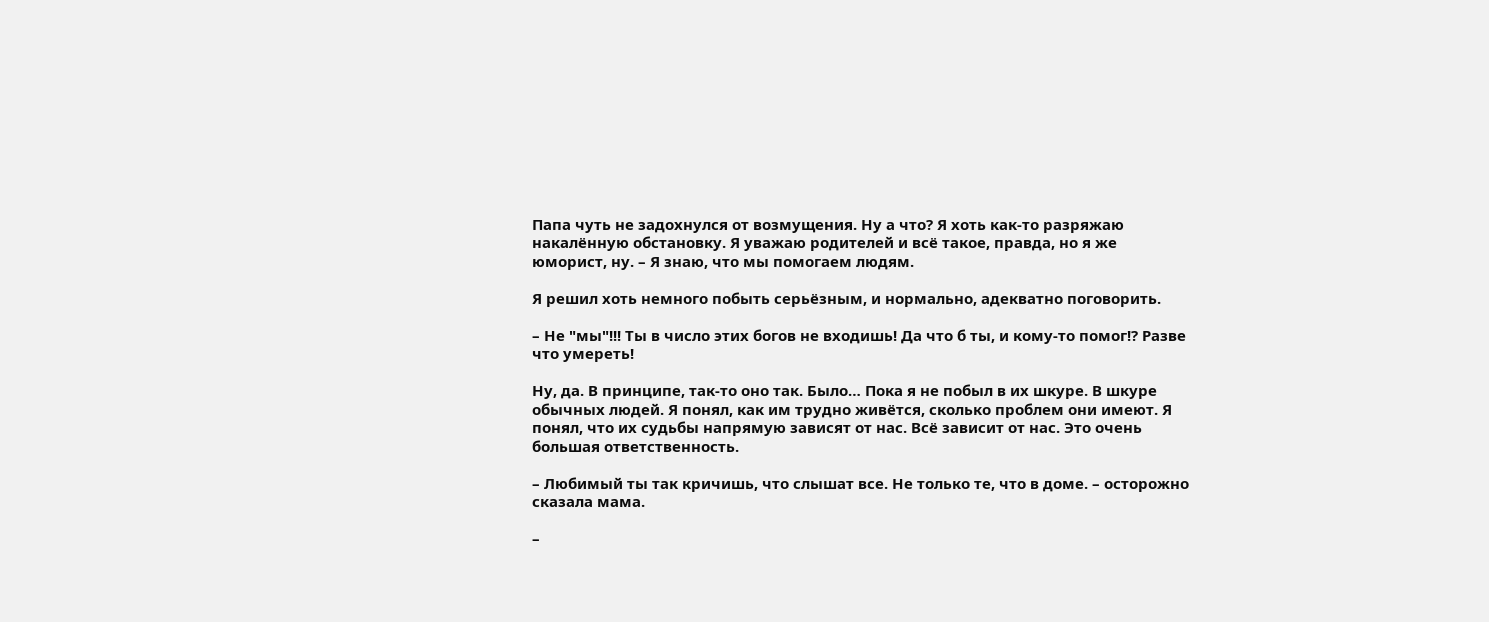Папа чуть не задохнулся от возмущения. Ну а что? Я хоть как-то разряжаю накалённую обстановку. Я уважаю родителей и всё такое, правда, но я же юморист, ну. – Я знаю, что мы помогаем людям.

Я решил хоть немного побыть серьёзным, и нормально, адекватно поговорить.

– Не "мы"!!! Ты в число этих богов не входишь! Да что б ты, и кому-то помог!? Разве что умереть!

Ну, да. В принципе, так-то оно так. Было… Пока я не побыл в их шкуре. В шкуре обычных людей. Я понял, как им трудно живётся, сколько проблем они имеют. Я понял, что их судьбы напрямую зависят от нас. Всё зависит от нас. Это очень большая ответственность.

– Любимый ты так кричишь, что слышат все. Не только те, что в доме. – осторожно сказала мама.

–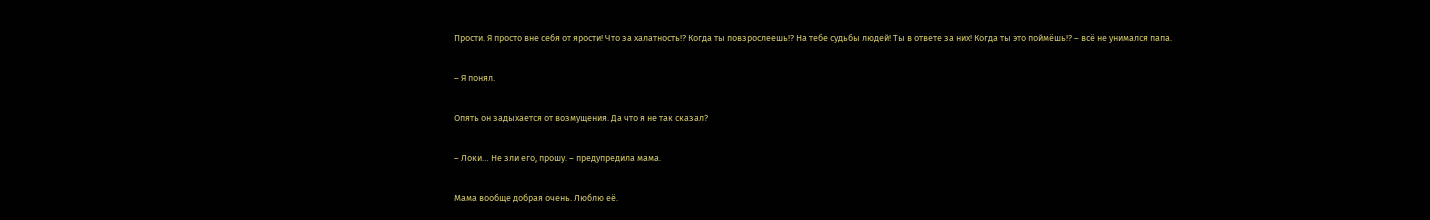Прости. Я просто вне себя от ярости! Что за халатность!? Когда ты повзрослеешь!? На тебе судьбы людей! Ты в ответе за них! Когда ты это поймёшь!? – всё не унимался папа.

– Я понял.

Опять он задыхается от возмущения. Да что я не так сказал?

– Локи… Не зли его, прошу. – предупредила мама.

Мама вообще добрая очень. Люблю её.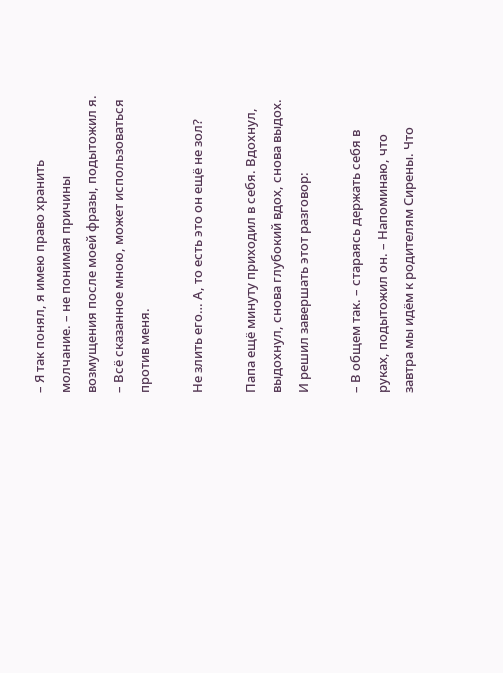– Я так понял, я имею право хранить молчание. – не понимая причины возмущения после моей фразы, подытожил я. – Всё сказанное мною, может использоваться против меня.

Не злить его… А, то есть это он ещё не зол?

Папа ещё минуту приходил в себя. Вдохнул, выдохнул, снова глубокий вдох, снова выдох. И решил завершать этот разговор:

– В общем так. – стараясь держать себя в руках, подытожил он. – Напоминаю, что завтра мы идём к родителям Сирены. Что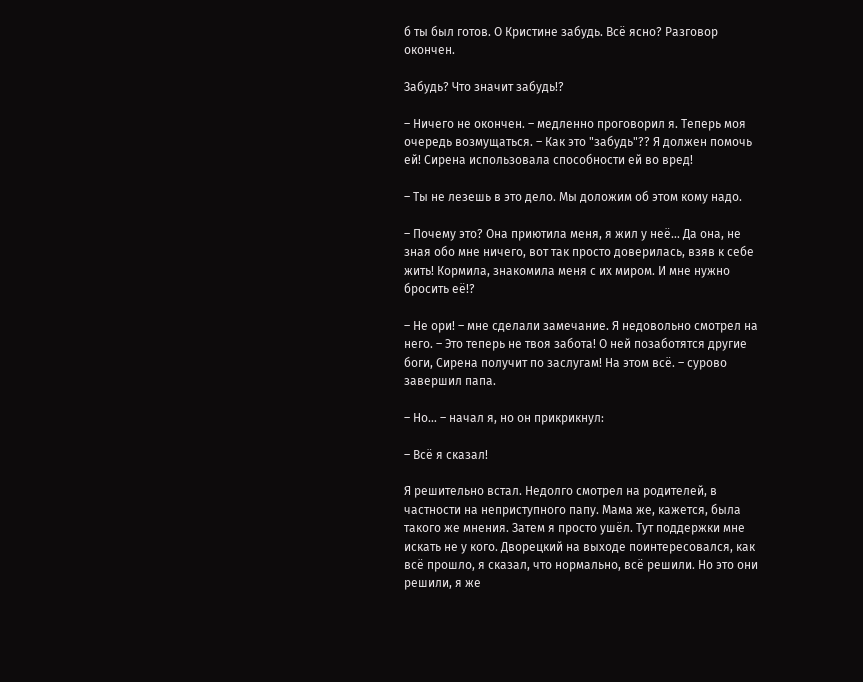б ты был готов. О Кристине забудь. Всё ясно? Разговор окончен.

Забудь? Что значит забудь!?

– Ничего не окончен. – медленно проговорил я. Теперь моя очередь возмущаться. – Как это "забудь"?? Я должен помочь ей! Сирена использовала способности ей во вред!

– Ты не лезешь в это дело. Мы доложим об этом кому надо.

– Почему это? Она приютила меня, я жил у неё… Да она, не зная обо мне ничего, вот так просто доверилась, взяв к себе жить! Кормила, знакомила меня с их миром. И мне нужно бросить её!?

– Не ори! – мне сделали замечание. Я недовольно смотрел на него. – Это теперь не твоя забота! О ней позаботятся другие боги, Сирена получит по заслугам! На этом всё. – сурово завершил папа.

– Но… – начал я, но он прикрикнул:

– Всё я сказал!

Я решительно встал. Недолго смотрел на родителей, в частности на неприступного папу. Мама же, кажется, была такого же мнения. Затем я просто ушёл. Тут поддержки мне искать не у кого. Дворецкий на выходе поинтересовался, как всё прошло, я сказал, что нормально, всё решили. Но это они решили, я же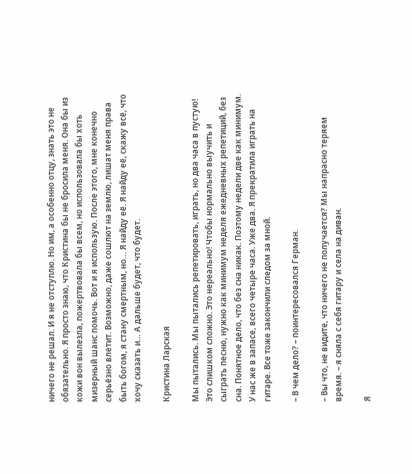ничего не решал. И я не отступлю. Но им, а особенно отцу, знать это не обязательно. Я просто знаю, что Кристина бы не бросила меня. Она бы из кожи вон вылезла, пожертвовала бы всем, но использовала бы хоть мизерный шанс помочь. Вот и я использую. После этого, мне конечно серьёзно влетит. Возможно, даже сошлют на землю, лишат меня права быть богом, я стану смертным, но… Я найду её. Я найду её, скажу всё, что хочу сказать и… А дальше будет, что будет.

Кристина Ларская

Мы пытались. Мы пытались репетировать, играть, но два часа в пустую! Это слишком сложно. Это нереально! Чтобы нормально выучить и сыграть песню, нужно как минимум неделя ежедневных репетиций, без сна. Понятное дело, что без сна никак. Поэтому недели две как минимум. У нас же в запасе, всего четыре часа. Уже два. Я прекратила играть на гитаре. Все тоже закончили следом за мной.

– В чем дело? – поинтересовался Герман.

– Вы что, не видите, что ничего не получается? Мы напрасно теряем время. – я сняла с себя гитару и села на диван.

Я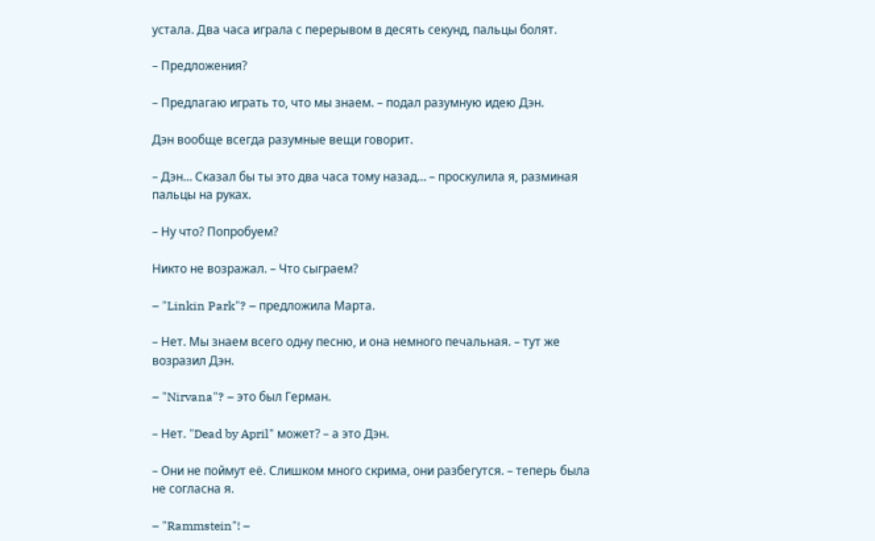устала. Два часа играла с перерывом в десять секунд, пальцы болят.

– Предложения?

– Предлагаю играть то, что мы знаем. – подал разумную идею Дэн.

Дэн вообще всегда разумные вещи говорит.

– Дэн… Сказал бы ты это два часа тому назад… – проскулила я, разминая пальцы на руках.

– Ну что? Попробуем?

Никто не возражал. – Что сыграем?

– "Linkin Park"? – предложила Марта.

– Нет. Мы знаем всего одну песню, и она немного печальная. – тут же возразил Дэн.

– "Nirvana"? – это был Герман.

– Нет. "Dead by April" может? – а это Дэн.

– Они не поймут её. Слишком много скрима, они разбегутся. – теперь была не согласна я.

– "Rammstein"! –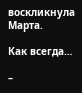воскликнула Марта.

Как всегда…

–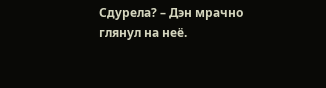Сдурела? – Дэн мрачно глянул на неё.